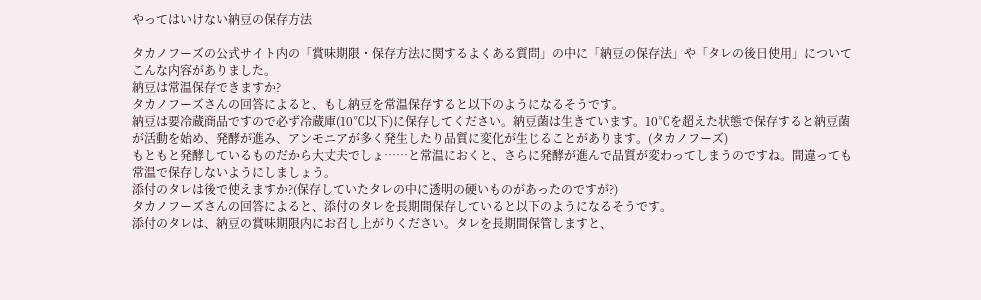やってはいけない納豆の保存方法

タカノフーズの公式サイト内の「賞味期限・保存方法に関するよくある質問」の中に「納豆の保存法」や「タレの後日使用」についてこんな内容がありました。
納豆は常温保存できますか?
タカノフーズさんの回答によると、もし納豆を常温保存すると以下のようになるそうです。
納豆は要冷蔵商品ですので必ず冷蔵庫(10℃以下)に保存してください。納豆菌は生きています。10℃を超えた状態で保存すると納豆菌が活動を始め、発酵が進み、アンモニアが多く発生したり品質に変化が生じることがあります。(タカノフーズ)
もともと発酵しているものだから大丈夫でしょ……と常温におくと、さらに発酵が進んで品質が変わってしまうのですね。間違っても常温で保存しないようにしましょう。
添付のタレは後で使えますか?(保存していたタレの中に透明の硬いものがあったのですが?)
タカノフーズさんの回答によると、添付のタレを長期間保存していると以下のようになるそうです。
添付のタレは、納豆の賞味期限内にお召し上がりください。タレを長期間保管しますと、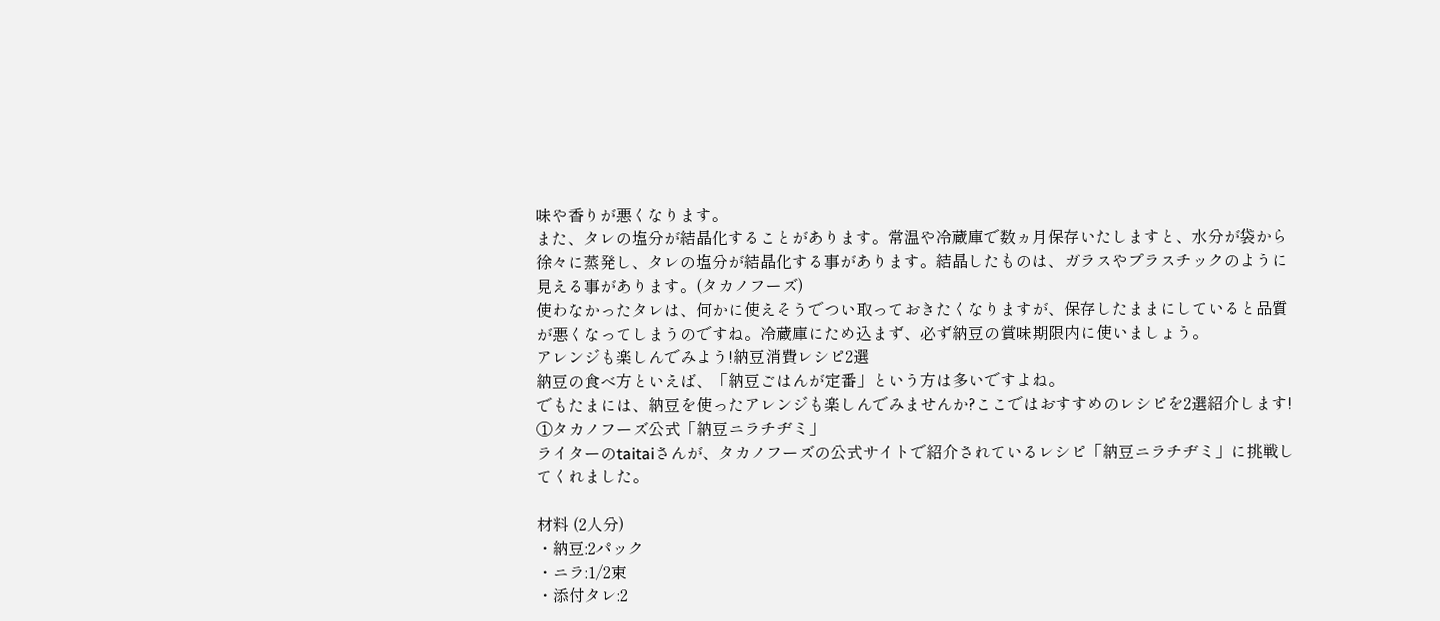味や香りが悪くなります。
また、タレの塩分が結晶化することがあります。常温や冷蔵庫で数ヵ月保存いたしますと、水分が袋から徐々に蒸発し、タレの塩分が結晶化する事があります。結晶したものは、ガラスやプラスチックのように見える事があります。(タカノフーズ)
使わなかったタレは、何かに使えそうでつい取っておきたくなりますが、保存したままにしていると品質が悪くなってしまうのですね。冷蔵庫にため込まず、必ず納豆の賞味期限内に使いましょう。
アレンジも楽しんでみよう!納豆消費レシピ2選
納豆の食べ方といえば、「納豆ごはんが定番」という方は多いですよね。
でもたまには、納豆を使ったアレンジも楽しんでみませんか?ここではおすすめのレシピを2選紹介します!
①タカノフーズ公式「納豆ニラチヂミ」
ライターのtaitaiさんが、タカノフーズの公式サイトで紹介されているレシピ「納豆ニラチヂミ」に挑戦してくれました。

材料 (2人分)
・納豆:2パック
・ニラ:1/2束
・添付タレ:2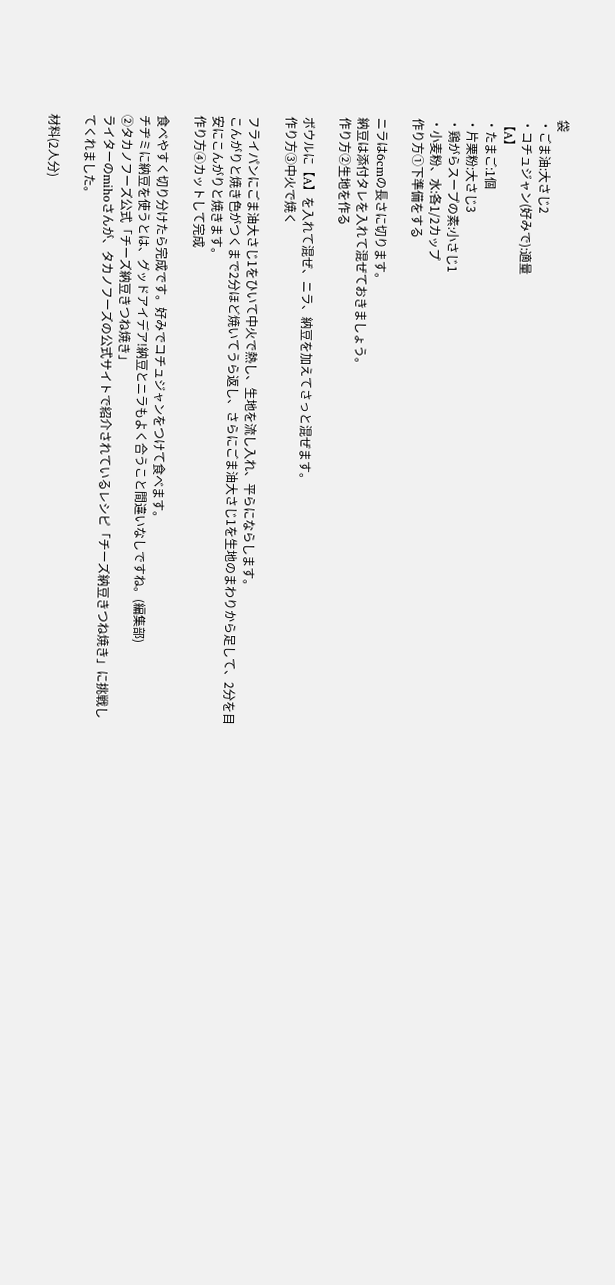袋
・ごま油:大さじ2
・コチュジャン(好みで):適量
【A】
・たまご:1個
・片栗粉:大さじ3
・鶏がらスープの素:小さじ1
・小麦粉、水:各1/2カップ
作り方①下準備をする

ニラは6cmの長さに切ります。
納豆は添付タレを入れて混ぜておきましょう。
作り方②生地を作る

ボウルに【A】を入れて混ぜ、ニラ、納豆を加えてさっと混ぜます。
作り方③中火で焼く

フライパンにごま油大さじ1をひいて中火で熱し、生地を流し入れ、平らにならします。
こんがりと焼き色がつくまで2分ほど焼いてうら返し、さらにごま油大さじ1を生地のまわりから足して、2分を目安にこんがりと焼きます。
作り方④カットして完成

食べやすく切り分けたら完成です。好みでコチュジャンをつけて食べます。
チヂミに納豆を使うとは、グッドアイデア!納豆とニラもよく合うこと間違いなしですね。(編集部)
②タカノフーズ公式「チーズ納豆きつね焼き」
ライターのmihoさんが、タカノフーズの公式サイトで紹介されているレシピ「チーズ納豆きつね焼き」に挑戦してくれました。

材料(2人分)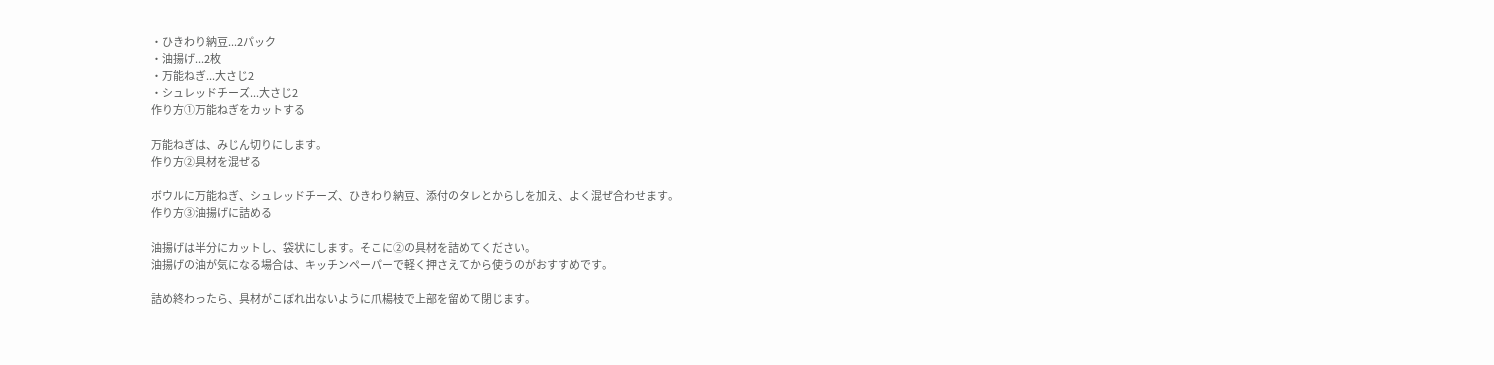・ひきわり納豆...2パック
・油揚げ...2枚
・万能ねぎ...大さじ2
・シュレッドチーズ...大さじ2
作り方①万能ねぎをカットする

万能ねぎは、みじん切りにします。
作り方②具材を混ぜる

ボウルに万能ねぎ、シュレッドチーズ、ひきわり納豆、添付のタレとからしを加え、よく混ぜ合わせます。
作り方③油揚げに詰める

油揚げは半分にカットし、袋状にします。そこに②の具材を詰めてください。
油揚げの油が気になる場合は、キッチンペーパーで軽く押さえてから使うのがおすすめです。

詰め終わったら、具材がこぼれ出ないように爪楊枝で上部を留めて閉じます。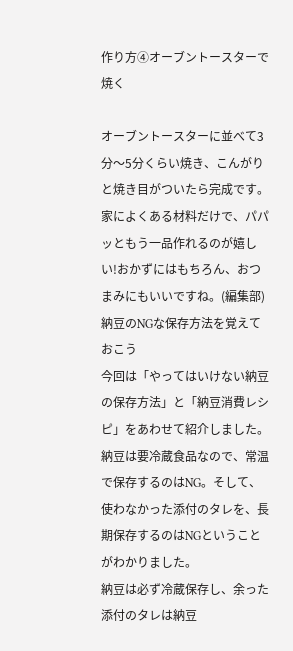作り方④オーブントースターで焼く

オーブントースターに並べて3分〜5分くらい焼き、こんがりと焼き目がついたら完成です。
家によくある材料だけで、パパッともう一品作れるのが嬉しい!おかずにはもちろん、おつまみにもいいですね。(編集部)
納豆のNGな保存方法を覚えておこう
今回は「やってはいけない納豆の保存方法」と「納豆消費レシピ」をあわせて紹介しました。
納豆は要冷蔵食品なので、常温で保存するのはNG。そして、使わなかった添付のタレを、長期保存するのはNGということがわかりました。
納豆は必ず冷蔵保存し、余った添付のタレは納豆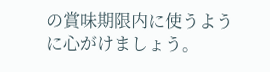の賞味期限内に使うように心がけましょう。